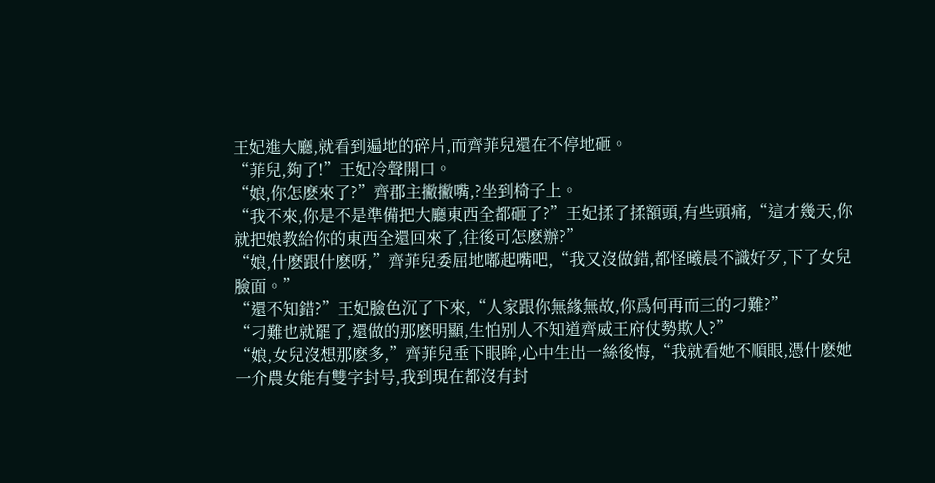王妃進大廳,就看到遍地的碎片,而齊菲兒還在不停地砸。
“菲兒,夠了!”王妃冷聲開口。
“娘,你怎麽來了?”齊郡主撇撇嘴,?坐到椅子上。
“我不來,你是不是準備把大廳東西全都砸了?”王妃揉了揉額頭,有些頭痛,“這才幾天,你就把娘教給你的東西全還回來了,往後可怎麽辦?”
“娘,什麽跟什麽呀,”齊菲兒委屈地嘟起嘴吧,“我又沒做錯,都怪曦晨不識好歹,下了女兒臉面。”
“還不知錯?”王妃臉色沉了下來,“人家跟你無緣無故,你爲何再而三的刁難?”
“刁難也就罷了,還做的那麽明顯,生怕别人不知道齊威王府仗勢欺人?”
“娘,女兒沒想那麽多,”齊菲兒垂下眼眸,心中生出一絲後悔,“我就看她不順眼,憑什麽她一介農女能有雙字封号,我到現在都沒有封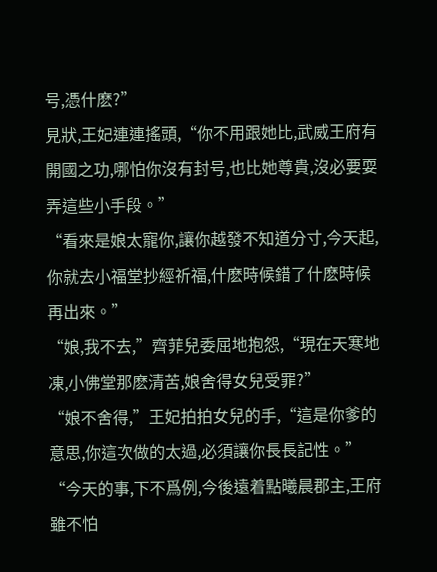号,憑什麽?”
見狀,王妃連連搖頭,“你不用跟她比,武威王府有開國之功,哪怕你沒有封号,也比她尊貴,沒必要耍弄這些小手段。”
“看來是娘太寵你,讓你越發不知道分寸,今天起,你就去小福堂抄經祈福,什麽時候錯了什麽時候再出來。”
“娘,我不去,”齊菲兒委屈地抱怨,“現在天寒地凍,小佛堂那麽清苦,娘舍得女兒受罪?”
“娘不舍得,”王妃拍拍女兒的手,“這是你爹的意思,你這次做的太過,必須讓你長長記性。”
“今天的事,下不爲例,今後遠着點曦晨郡主,王府雖不怕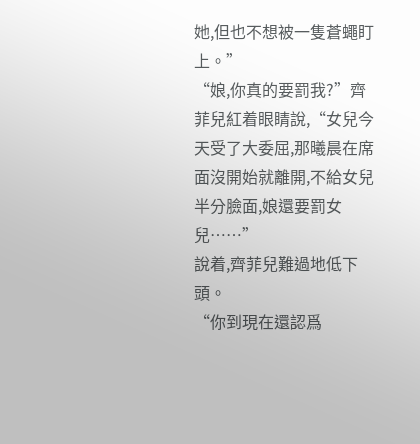她,但也不想被一隻蒼蠅盯上。”
“娘,你真的要罰我?”齊菲兒紅着眼睛說,“女兒今天受了大委屈,那曦晨在席面沒開始就離開,不給女兒半分臉面,娘還要罰女兒……”
說着,齊菲兒難過地低下頭。
“你到現在還認爲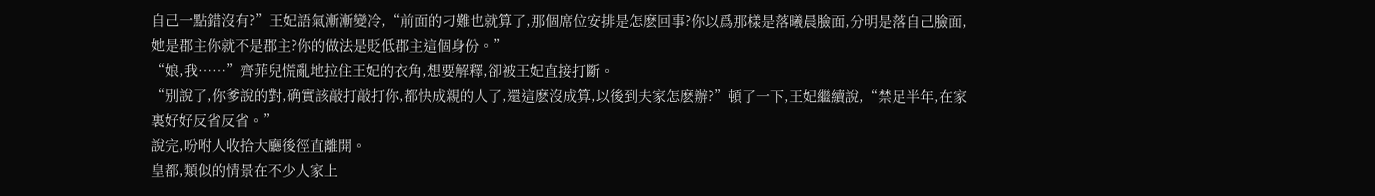自己一點錯沒有?”王妃語氣漸漸變冷,“前面的刁難也就算了,那個席位安排是怎麽回事?你以爲那樣是落曦晨臉面,分明是落自己臉面,她是郡主你就不是郡主?你的做法是貶低郡主這個身份。”
“娘,我……”齊菲兒慌亂地拉住王妃的衣角,想要解釋,卻被王妃直接打斷。
“别說了,你爹說的對,确實該敲打敲打你,都快成親的人了,還這麽沒成算,以後到夫家怎麽辦?”頓了一下,王妃繼續說,“禁足半年,在家裏好好反省反省。”
說完,吩咐人收拾大廳後徑直離開。
皇都,類似的情景在不少人家上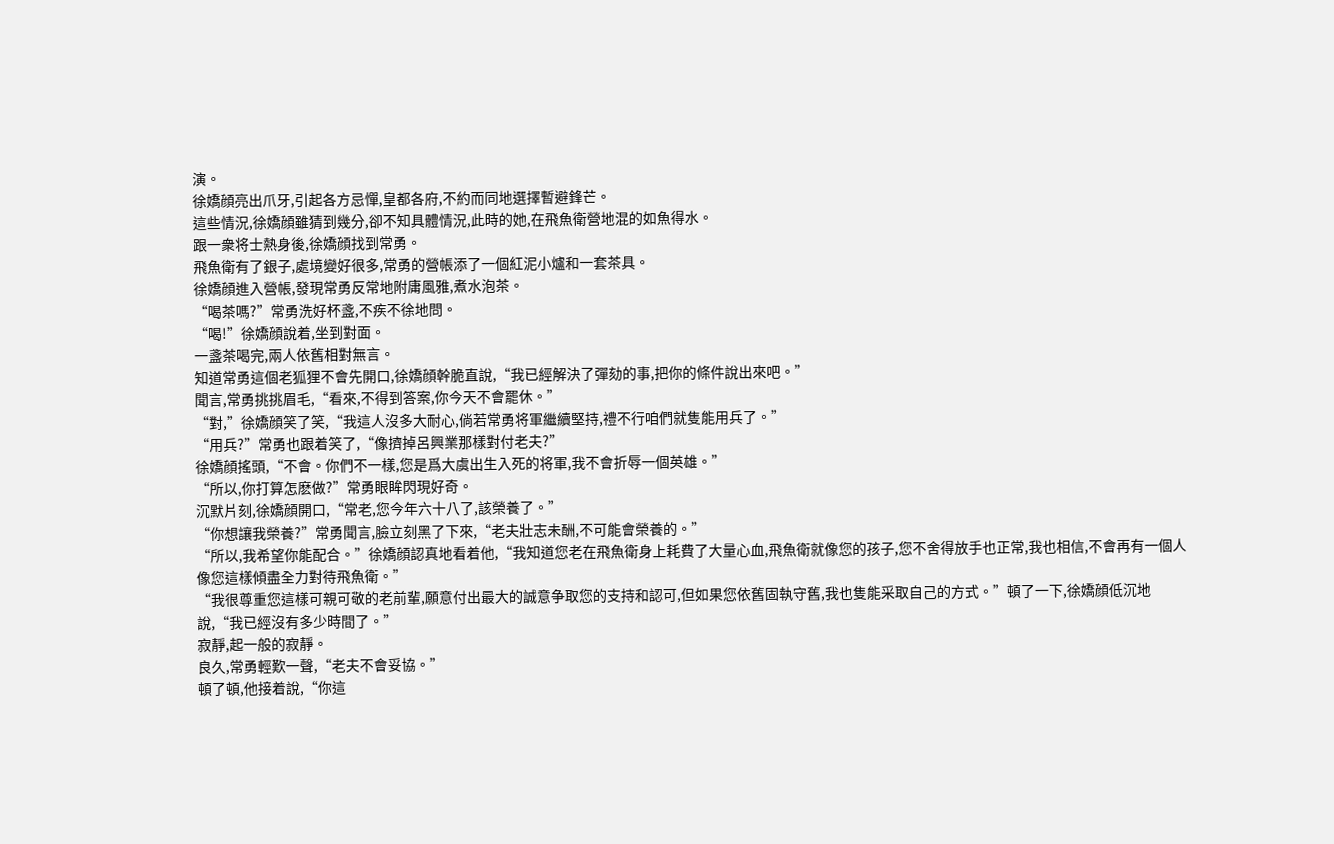演。
徐嬌顔亮出爪牙,引起各方忌憚,皇都各府,不約而同地選擇暫避鋒芒。
這些情況,徐嬌顔雖猜到幾分,卻不知具體情況,此時的她,在飛魚衛營地混的如魚得水。
跟一衆将士熱身後,徐嬌顔找到常勇。
飛魚衛有了銀子,處境變好很多,常勇的營帳添了一個紅泥小爐和一套茶具。
徐嬌顔進入營帳,發現常勇反常地附庸風雅,煮水泡茶。
“喝茶嗎?”常勇洗好杯盞,不疾不徐地問。
“喝!”徐嬌顔說着,坐到對面。
一盞茶喝完,兩人依舊相對無言。
知道常勇這個老狐狸不會先開口,徐嬌顔幹脆直說,“我已經解決了彈劾的事,把你的條件說出來吧。”
聞言,常勇挑挑眉毛,“看來,不得到答案,你今天不會罷休。”
“對,”徐嬌顔笑了笑,“我這人沒多大耐心,倘若常勇将軍繼續堅持,禮不行咱們就隻能用兵了。”
“用兵?”常勇也跟着笑了,“像擠掉呂興業那樣對付老夫?”
徐嬌顔搖頭,“不會。你們不一樣,您是爲大虞出生入死的将軍,我不會折辱一個英雄。”
“所以,你打算怎麽做?”常勇眼眸閃現好奇。
沉默片刻,徐嬌顔開口,“常老,您今年六十八了,該榮養了。”
“你想讓我榮養?”常勇聞言,臉立刻黑了下來,“老夫壯志未酬,不可能會榮養的。”
“所以,我希望你能配合。”徐嬌顔認真地看着他,“我知道您老在飛魚衛身上耗費了大量心血,飛魚衛就像您的孩子,您不舍得放手也正常,我也相信,不會再有一個人像您這樣傾盡全力對待飛魚衛。”
“我很尊重您這樣可親可敬的老前輩,願意付出最大的誠意争取您的支持和認可,但如果您依舊固執守舊,我也隻能采取自己的方式。”頓了一下,徐嬌顔低沉地說,“我已經沒有多少時間了。”
寂靜,起一般的寂靜。
良久,常勇輕歎一聲,“老夫不會妥協。”
頓了頓,他接着說,“你這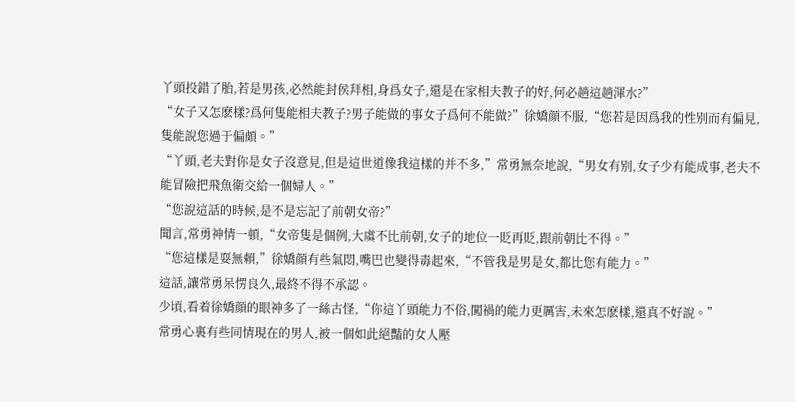丫頭投錯了胎,若是男孩,必然能封侯拜相,身爲女子,還是在家相夫教子的好,何必趟這趟渾水?”
“女子又怎麽樣?爲何隻能相夫教子?男子能做的事女子爲何不能做?”徐嬌顔不服,“您若是因爲我的性别而有偏見,隻能說您過于偏頗。”
“丫頭,老夫對你是女子沒意見,但是這世道像我這樣的并不多,”常勇無奈地說,“男女有别,女子少有能成事,老夫不能冒險把飛魚衛交給一個婦人。”
“您說這話的時候,是不是忘記了前朝女帝?”
聞言,常勇神情一頓,“女帝隻是個例,大虞不比前朝,女子的地位一貶再貶,跟前朝比不得。”
“您這樣是耍無賴,”徐嬌顔有些氣悶,嘴巴也變得毒起來,“不管我是男是女,都比您有能力。”
這話,讓常勇呆愣良久,最終不得不承認。
少頃,看着徐嬌顔的眼神多了一絲古怪,“你這丫頭能力不俗,闖禍的能力更厲害,未來怎麽樣,還真不好說。”
常勇心裏有些同情現在的男人,被一個如此絕豔的女人壓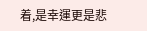着,是幸運更是悲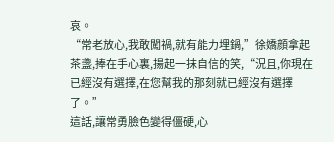哀。
“常老放心,我敢闖禍,就有能力埋鍋,”徐嬌顔拿起茶盞,捧在手心裏,揚起一抹自信的笑,“況且,你現在已經沒有選擇,在您幫我的那刻就已經沒有選擇了。”
這話,讓常勇臉色變得僵硬,心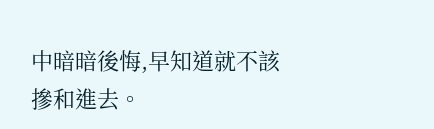中暗暗後悔,早知道就不該摻和進去。